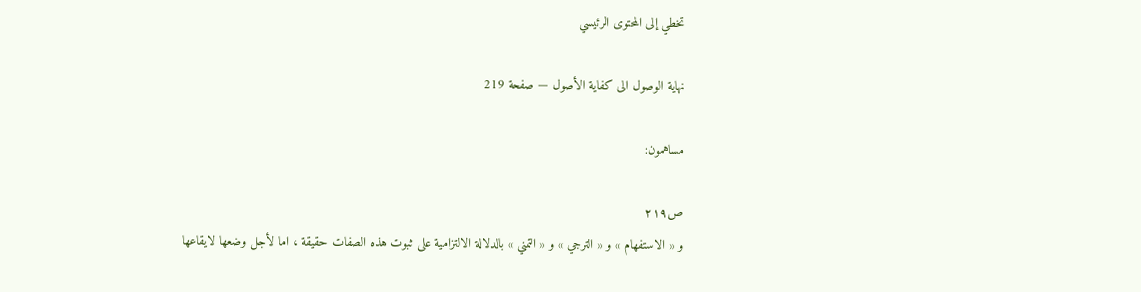تخطي إلى المحتوى الرئيسي

نهاية الوصول الى كفاية الأصول — صفحة 219

مساهمون:

ص٢١٩
و « الاستفهام » و « الترجي » و « التمني » بالدلالة الالتزامية على ثبوت هذه الصفات حقيقة ، اما لأجل وضعها لايقاعها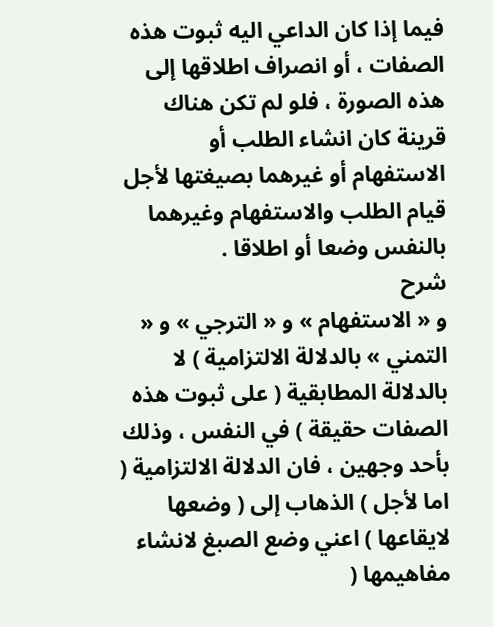فيما إذا كان الداعي اليه ثبوت هذه الصفات ، أو انصراف اطلاقها إلى هذه الصورة ، فلو لم تكن هناك قرينة كان انشاء الطلب أو الاستفهام أو غيرهما بصيغتها لأجل قيام الطلب والاستفهام وغيرهما بالنفس وضعا أو اطلاقا .
شرح
و « الاستفهام » و « الترجي » و « التمني » بالدلالة الالتزامية ) لا بالدلالة المطابقية ( على ثبوت هذه الصفات حقيقة ) في النفس ، وذلك بأحد وجهين ، فان الدلالة الالتزامية ( اما لأجل ) الذهاب إلى ( وضعها لايقاعها ) اعني وضع الصبغ لانشاء مفاهيمها (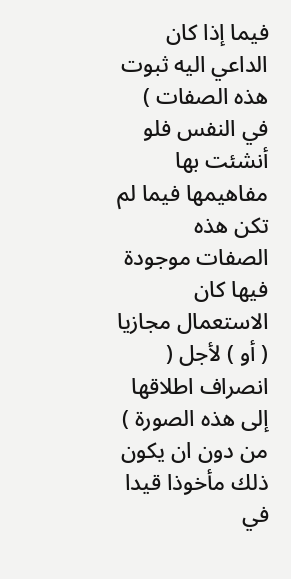فيما إذا كان الداعي اليه ثبوت هذه الصفات ) في النفس فلو أنشئت بها مفاهيمها فيما لم تكن هذه الصفات موجودة فيها كان الاستعمال مجازيا ( أو ) لأجل ( انصراف اطلاقها إلى هذه الصورة ) من دون ان يكون ذلك مأخوذا قيدا في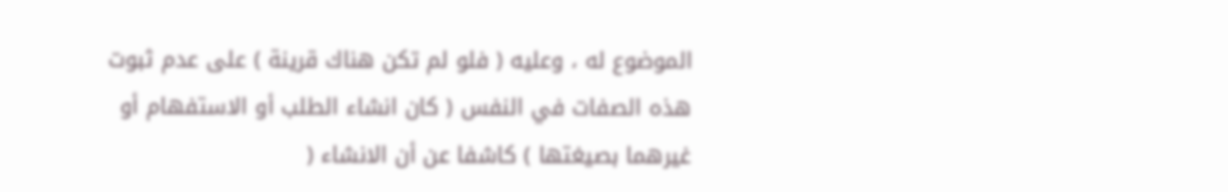الموضوع له ، وعليه ( فلو لم تكن هناك قرينة ) على عدم ثبوت هذه الصفات في النفس ( كان انشاء الطلب أو الاستفهام أو غيرهما بصيغتها ) كاشفا عن أن الانشاء (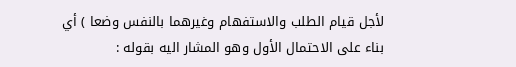لأجل قيام الطلب والاستفهام وغيرهما بالنفس وضعا ) أي بناء على الاحتمال الأول وهو المشار اليه بقوله :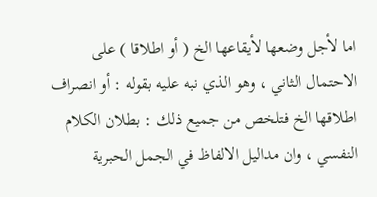اما لأجل وضعها لأيقاعها الخ ( أو اطلاقا ) على الاحتمال الثاني ، وهو الذي نبه عليه بقوله : أو انصراف اطلاقها الخ فتلخص من جميع ذلك : بطلان الكلام النفسي ، وان مداليل الالفاظ في الجمل الحبرية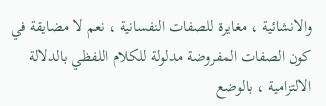والانشائية ، مغايرة للصفات النفسانية ، نعم لا مضايقة في كون الصفات المفروضة مدلولة للكلام اللفظي بالدلالة الالتزامية ، بالوضع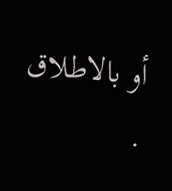أو بالاطلاق .